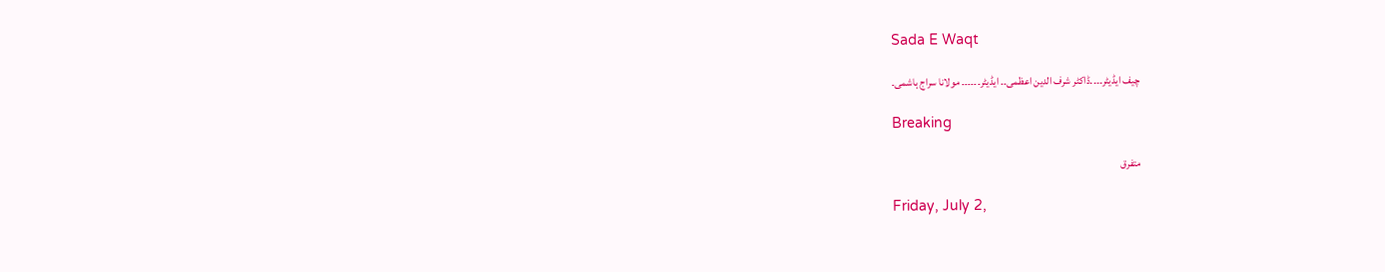Sada E Waqt

چیف ایڈیٹر۔۔۔۔ڈاکٹر شرف الدین اعظمی۔۔ ایڈیٹر۔۔۔۔۔۔ مولانا سراج ہاشمی۔

Breaking

متفرق

Friday, July 2,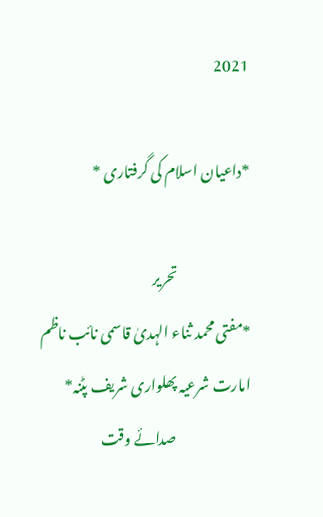2021

*داعیان اسلام کی گرفتاری *

                         تحریر
*مفتی محمد ثناء الہدیٰ قاسمی نائب ناظم امارت شرعیہ پھلواری شریف پٹنہ*
                          صدائے وقت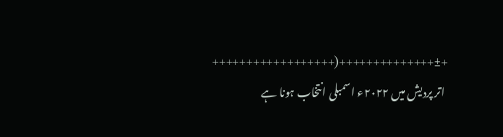+±++++++++++++++(++++++++++++++++++
 اتر پردیش میں ۲۰۲۲ء اسمبلی انتخاب ہونا ہے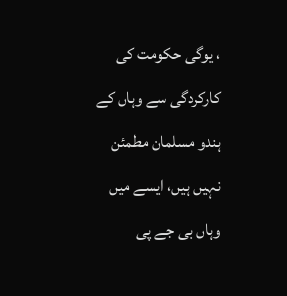، یوگی حکومت کی کارکردگی سے وہاں کے ہندو مسلمان مطمئن نہیں ہیں، ایسے میں وہاں بی جے پی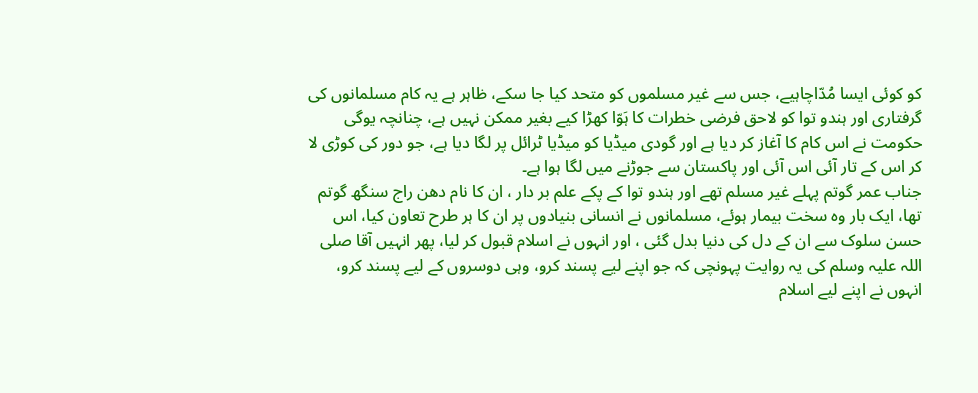کو کوئی ایسا مُدّاچاہیے، جس سے غیر مسلموں کو متحد کیا جا سکے، ظاہر ہے یہ کام مسلمانوں کی گرفتاری اور ہندو توا کو لاحق فرضی خطرات کا ہَوّا کھڑا کیے بغیر ممکن نہیں ہے، چنانچہ یوگی حکومت نے اس کام کا آغاز کر دیا ہے اور گودی میڈیا کو میڈیا ٹرائل پر لگا دیا ہے، جو دور کی کوڑی لا کر اس کے تار آئی اس آئی اور پاکستان سے جوڑنے میں لگا ہوا ہے۔
جناب عمر گوتم پہلے غیر مسلم تھے اور ہندو توا کے پکے علم بر دار ، ان کا نام دھن راج سنگھ گوتم تھا، ایک بار وہ سخت بیمار ہوئے، مسلمانوں نے انسانی بنیادوں پر ان کا ہر طرح تعاون کیا، اس حسن سلوک سے ان کے دل کی دنیا بدل گئی ، اور انہوں نے اسلام قبول کر لیا، پھر انہیں آقا صلی اللہ علیہ وسلم کی یہ روایت پہونچی کہ جو اپنے لیے پسند کرو، وہی دوسروں کے لیے پسند کرو، انہوں نے اپنے لیے اسلام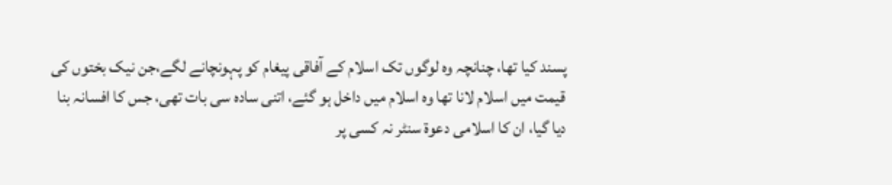پسند کیا تھا، چنانچہ وہ لوگوں تک اسلام کے آفاقی پیغام کو پہونچانے لگے،جن نیک بختوں کی قیمت میں اسلام لانا تھا وہ اسلام میں داخل ہو گئے، اتنی سادہ سی بات تھی، جس کا افسانہ بنا دیا گیا، ان کا اسلامی دعوۃ سنٹر نہ کسی پر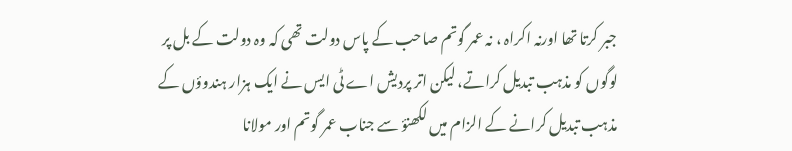جبر کرتا تھا اورنہ اکراہ ، نہ عمر گوتم صاحب کے پاس دولت تھی کہ وہ دولت کے بل پر لوگوں کو مذہب تبدیل کراتے، لیکن اتر پردیش اے ٹی ایس نے ایک ہزار ہندوؤں کے مذہب تبدیل کرانے کے الزام میں لکھنؤ سے جناب عمر گوتم اور مولانا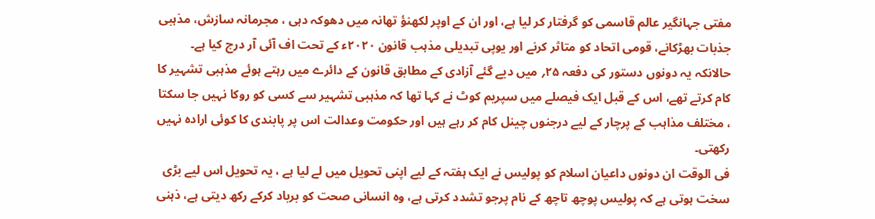مفتی جہانگیر عالم قاسمی کو گرفتار کر لیا ہے، اور ان کے اوپر لکھنؤ تھانہ میں دھوکہ دہی ، مجرمانہ سازش، مذہبی جذبات بھڑکانے، قومی اتحاد کو متاثر کرنے اور یوپی تبدیلی مذہب قانون ۲۰۲۰ء کے تحت اف آئی آر درج کیا ہے۔ حالانکہ یہ دونوں دستور کی دفعہ ۲۵؍ میں دیے گئے آزادی کے مطابق قانون کے دائرے میں رہتے ہوئے مذہبی تشہیر کا کام کرتے تھے، اس کے قبل ایک فیصلے میں سپریم کوٹ نے کہا تھا کہ مذہبی تشہیر سے کسی کو روکا نہیں جا سکتا ، مختلف مذاہب کے پرچار کے لیے درجنوں چینل کام کر رہے ہیں اور حکومت وعدالت اس پر پابندی کا کوئی ارادہ نہیں رکھتی۔
فی الوقت ان دونوں داعیان اسلام کو پولیس نے ایک ہفتہ کے لیے اپنی تحویل میں لے لیا ہے ، یہ تحویل اس لیے بڑی سخت ہوتی ہے کہ پولیس پوچھ تاچھ کے نام پرجو تشدد کرتی ہے، وہ انسانی صحت کو برباد کرکے رکھ دیتی ہے، ذہنی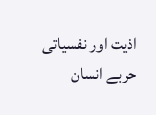اذیت اور نفسیاتی حربے انسان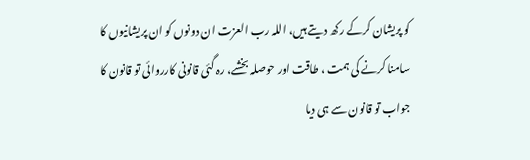کو پریشان کرکے رکھ دیتے ہیں، اللہ رب العزت ان دونوں کو ان پریشانیوں کا سامنا کرنے کی ہمت ، طاقت اور حوصلہ بخشے، رہ گئی قانونی کارروائی تو قانون کا جواب تو قانون سے ہی دیا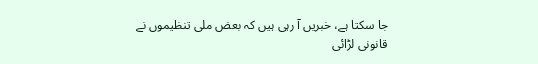جا سکتا ہے، خبریں آ رہی ہیں کہ بعض ملی تنظیموں نے قانونی لڑائی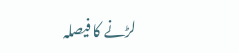لڑنے کا فیصلہ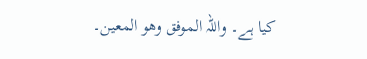کیا ہے۔ واللہ الموفق وھو المعین۔